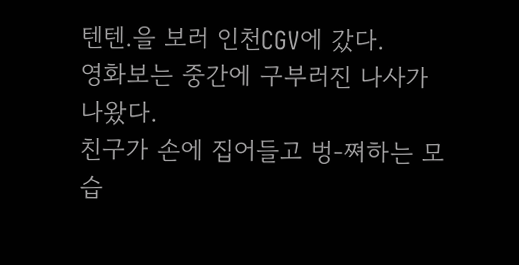텐텐.을 보러 인천CGV에 갔다.
영화보는 중간에 구부러진 나사가 나왔다.
친구가 손에 집어들고 벙-쪄하는 모습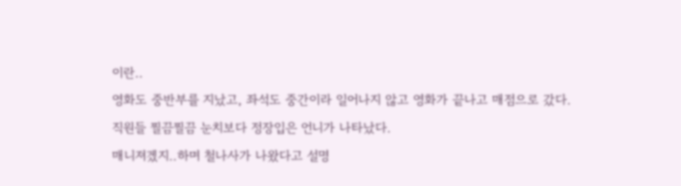이란..
영화도 중반부를 지났고, 좌석도 중간이라 일어나지 않고 영화가 끝나고 매점으로 갔다.
직원들 찔끔찔끔 눈치보다 정장입은 언니가 나타났다.
매니져겠지..하며 철나사가 나왔다고 설명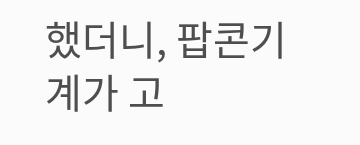했더니, 팝콘기계가 고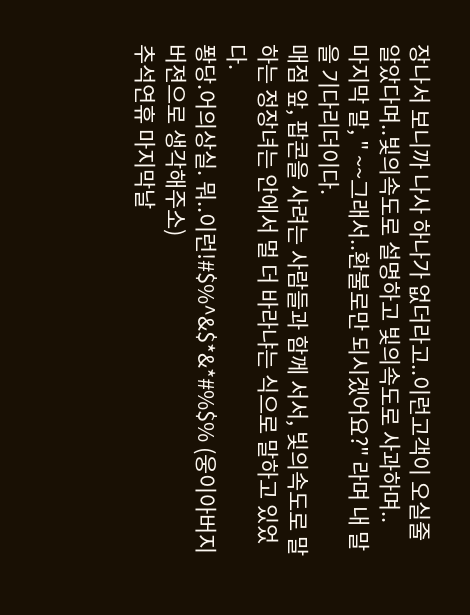장나서 보니까 나사 하나가 없더라고..이런고객이 오실줄 알았다며..빛의속도로 설명하고 빛의속도로 사과하며..
마지막 말, " ~~그래서..환불로만 되시겠어요?" 라며 내 말을 기다리더이다.
매점 앞, 팝콘을 사려는 사람들과 함께 서서, 빛의속도로 말하는 정장녀는 안에서 멀 더 바라냐는 식으로 말하고 있었다.
퐝당.어의상실. 뭐..이런!#$%^&$*&*#%$% (웅이아버지 버젼으로 생각해주소)
추석연휴 마지막날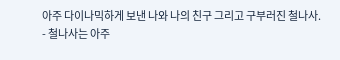아주 다이나믹하게 보낸 나와 나의 친구 그리고 구부러진 철나사.
- 철나사는 아주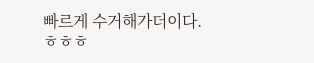빠르게 수거해가더이다. ㅎㅎㅎ